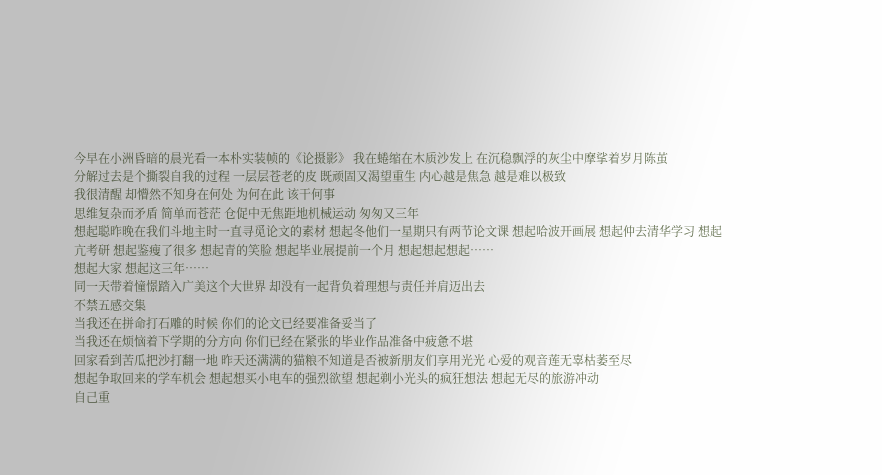今早在小洲昏暗的晨光看一本朴实装帧的《论摄影》 我在蜷缩在木质沙发上 在沉稳飘浮的灰尘中摩挲着岁月陈茧
分解过去是个撕裂自我的过程 一层层苍老的皮 既顽固又渴望重生 内心越是焦急 越是难以极致
我很清醒 却懵然不知身在何处 为何在此 该干何事
思维复杂而矛盾 简单而苍茫 仓促中无焦距地机械运动 匆匆又三年
想起聪昨晚在我们斗地主时一直寻觅论文的素材 想起冬他们一星期只有两节论文课 想起哈波开画展 想起仲去清华学习 想起亢考研 想起鉴瘦了很多 想起青的笑脸 想起毕业展提前一个月 想起想起想起……
想起大家 想起这三年……
同一天带着憧憬踏入广美这个大世界 却没有一起背负着理想与责任并肩迈出去
不禁五感交集
当我还在拼命打石雕的时候 你们的论文已经要准备妥当了
当我还在烦恼着下学期的分方向 你们已经在紧张的毕业作品准备中疲惫不堪
回家看到苦瓜把沙打翻一地 昨天还满满的猫粮不知道是否被新朋友们享用光光 心爱的观音莲无辜枯萎至尽
想起争取回来的学车机会 想起想买小电车的强烈欲望 想起剃小光头的疯狂想法 想起无尽的旅游冲动
自己重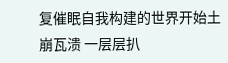复催眠自我构建的世界开始土崩瓦溃 一层层扒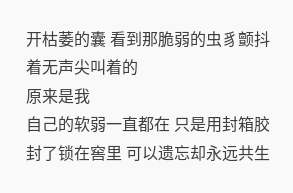开枯萎的囊 看到那脆弱的虫豸颤抖着无声尖叫着的
原来是我
自己的软弱一直都在 只是用封箱胶封了锁在窖里 可以遗忘却永远共生